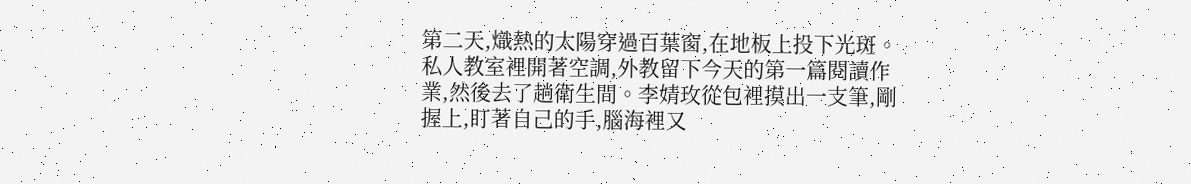第二天,熾熱的太陽穿過百葉窗,在地板上投下光斑。私人教室裡開著空調,外教留下今天的第一篇閱讀作業,然後去了趟衛生間。李婧玫從包裡摸出一支筆,剛握上,盯著自己的手,腦海裡又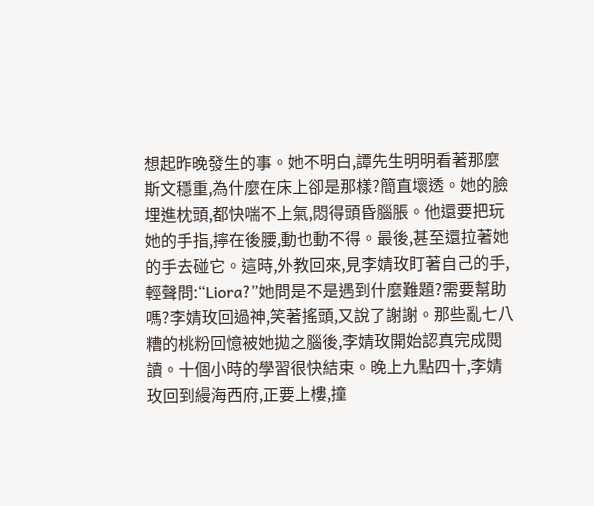想起昨晚發生的事。她不明白,譚先生明明看著那麼斯文穩重,為什麼在床上卻是那樣?簡直壞透。她的臉埋進枕頭,都快喘不上氣,悶得頭昏腦脹。他還要把玩她的手指,擰在後腰,動也動不得。最後,甚至還拉著她的手去碰它。這時,外教回來,見李婧玫盯著自己的手,輕聲問:“Liora?”她問是不是遇到什麼難題?需要幫助嗎?李婧玫回過神,笑著搖頭,又說了謝謝。那些亂七八糟的桃粉回憶被她拋之腦後,李婧玫開始認真完成閱讀。十個小時的學習很快結束。晚上九點四十,李婧玫回到縵海西府,正要上樓,撞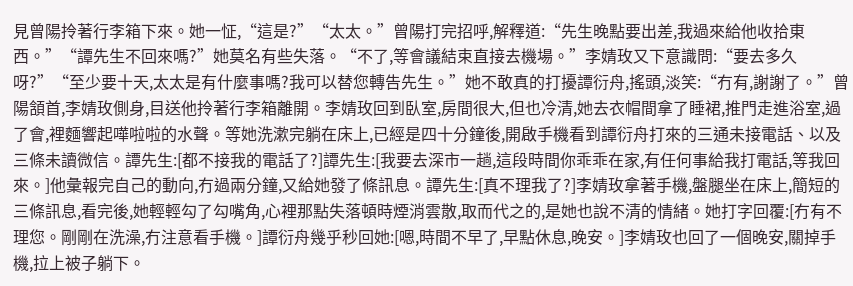見曾陽拎著行李箱下來。她一怔,“這是?”“太太。”曾陽打完招呼,解釋道:“先生晚點要出差,我過來給他收拾東西。”“譚先生不回來嗎?”她莫名有些失落。“不了,等會議結束直接去機場。”李婧玫又下意識問:“要去多久呀?”“至少要十天,太太是有什麼事嗎?我可以替您轉告先生。”她不敢真的打擾譚衍舟,搖頭,淡笑:“冇有,謝謝了。”曾陽頷首,李婧玫側身,目送他拎著行李箱離開。李婧玫回到臥室,房間很大,但也冷清,她去衣帽間拿了睡裙,推門走進浴室,過了會,裡麵響起嘩啦啦的水聲。等她洗漱完躺在床上,已經是四十分鐘後,開啟手機看到譚衍舟打來的三通未接電話、以及三條未讀微信。譚先生:[都不接我的電話了?]譚先生:[我要去深市一趟,這段時間你乖乖在家,有任何事給我打電話,等我回來。]他彙報完自己的動向,冇過兩分鐘,又給她發了條訊息。譚先生:[真不理我了?]李婧玫拿著手機,盤腿坐在床上,簡短的三條訊息,看完後,她輕輕勾了勾嘴角,心裡那點失落頓時煙消雲散,取而代之的,是她也說不清的情緒。她打字回覆:[冇有不理您。剛剛在洗澡,冇注意看手機。]譚衍舟幾乎秒回她:[嗯,時間不早了,早點休息,晚安。]李婧玫也回了一個晚安,關掉手機,拉上被子躺下。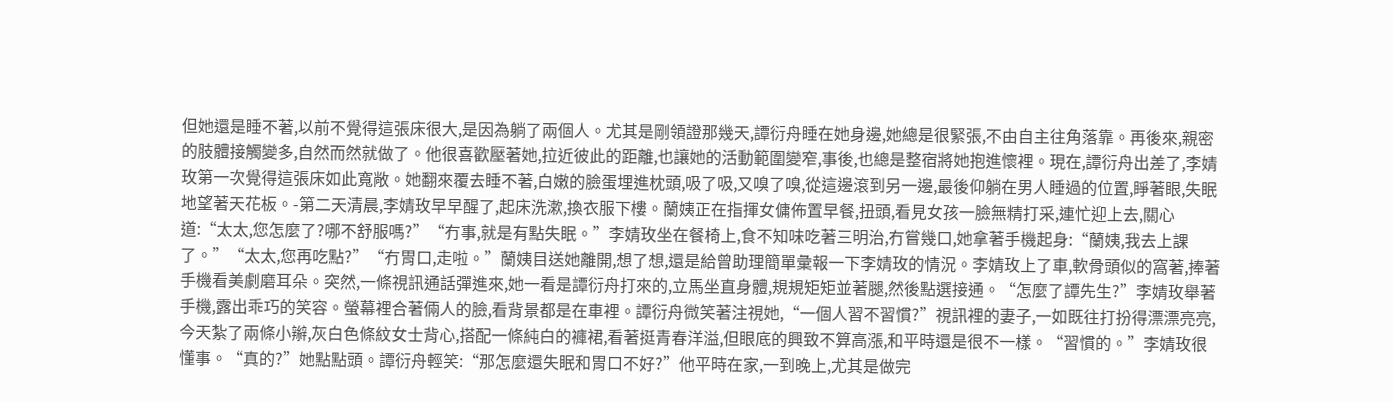但她還是睡不著,以前不覺得這張床很大,是因為躺了兩個人。尤其是剛領證那幾天,譚衍舟睡在她身邊,她總是很緊張,不由自主往角落靠。再後來,親密的肢體接觸變多,自然而然就做了。他很喜歡壓著她,拉近彼此的距離,也讓她的活動範圍變窄,事後,也總是整宿將她抱進懷裡。現在,譚衍舟出差了,李婧玫第一次覺得這張床如此寬敞。她翻來覆去睡不著,白嫩的臉蛋埋進枕頭,吸了吸,又嗅了嗅,從這邊滾到另一邊,最後仰躺在男人睡過的位置,睜著眼,失眠地望著天花板。-第二天清晨,李婧玫早早醒了,起床洗漱,換衣服下樓。蘭姨正在指揮女傭佈置早餐,扭頭,看見女孩一臉無精打采,連忙迎上去,關心道:“太太,您怎麼了?哪不舒服嗎?”“冇事,就是有點失眠。”李婧玫坐在餐椅上,食不知味吃著三明治,冇嘗幾口,她拿著手機起身:“蘭姨,我去上課了。”“太太,您再吃點?”“冇胃口,走啦。”蘭姨目送她離開,想了想,還是給曾助理簡單彙報一下李婧玫的情況。李婧玫上了車,軟骨頭似的窩著,捧著手機看美劇磨耳朵。突然,一條視訊通話彈進來,她一看是譚衍舟打來的,立馬坐直身體,規規矩矩並著腿,然後點選接通。“怎麼了譚先生?”李婧玫舉著手機,露出乖巧的笑容。螢幕裡合著倆人的臉,看背景都是在車裡。譚衍舟微笑著注視她,“一個人習不習慣?”視訊裡的妻子,一如既往打扮得漂漂亮亮,今天紮了兩條小辮,灰白色條紋女士背心,搭配一條純白的褲裙,看著挺青春洋溢,但眼底的興致不算高漲,和平時還是很不一樣。“習慣的。”李婧玫很懂事。“真的?”她點點頭。譚衍舟輕笑:“那怎麼還失眠和胃口不好?”他平時在家,一到晚上,尤其是做完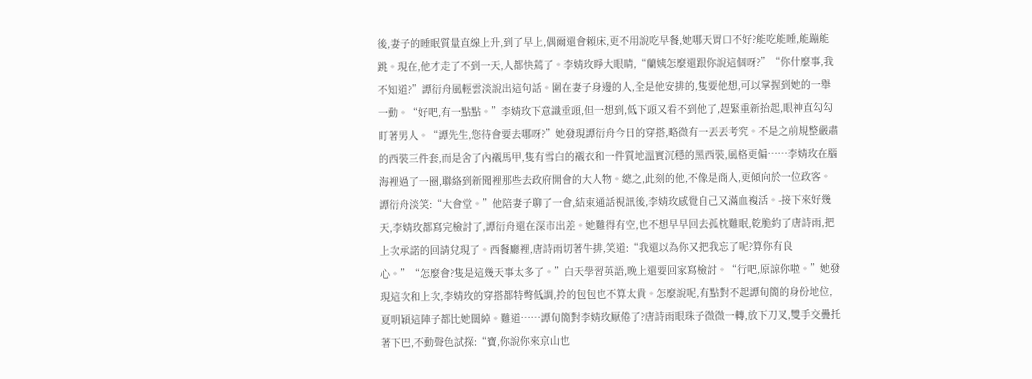後,妻子的睡眠質量直線上升,到了早上,偶爾還會賴床,更不用說吃早餐,她哪天胃口不好?能吃能睡,能蹦能跳。現在,他才走了不到一天,人都快蔫了。李婧玫睜大眼睛,“蘭姨怎麼還跟你說這個呀?”“你什麼事,我不知道?”譚衍舟風輕雲淡說出這句話。圍在妻子身邊的人,全是他安排的,隻要他想,可以掌握到她的一舉一動。“好吧,有一點點。”李婧玫下意識垂頭,但一想到,低下頭又看不到他了,趕緊重新抬起,眼神直勾勾盯著男人。“譚先生,您待會要去哪呀?”她發現譚衍舟今日的穿搭,略微有一丟丟考究。不是之前規整嚴肅的西裝三件套,而是舍了內襯馬甲,隻有雪白的襯衣和一件質地溫實沉穩的黑西裝,風格更偏……李婧玫在腦海裡過了一圈,聯絡到新聞裡那些去政府開會的大人物。總之,此刻的他,不像是商人,更傾向於一位政客。譚衍舟淡笑:“大會堂。”他陪妻子聊了一會,結束通話視訊後,李婧玫感覺自己又滿血複活。-接下來好幾天,李婧玫都寫完檢討了,譚衍舟還在深市出差。她難得有空,也不想早早回去孤枕難眠,乾脆約了唐詩雨,把上次承諾的回請兌現了。西餐廳裡,唐詩雨切著牛排,笑道:“我還以為你又把我忘了呢?算你有良心。”“怎麼會?隻是這幾天事太多了。”白天學習英語,晚上還要回家寫檢討。“行吧,原諒你啦。”她發現這次和上次,李婧玫的穿搭都特彆低調,拎的包包也不算太貴。怎麼說呢,有點對不起譚旬簡的身份地位,夏明穎這陣子都比她闊綽。難道……譚旬簡對李婧玫厭倦了?唐詩雨眼珠子微微一轉,放下刀叉,雙手交疊托著下巴,不動聲色試探:“寶,你說你來京山也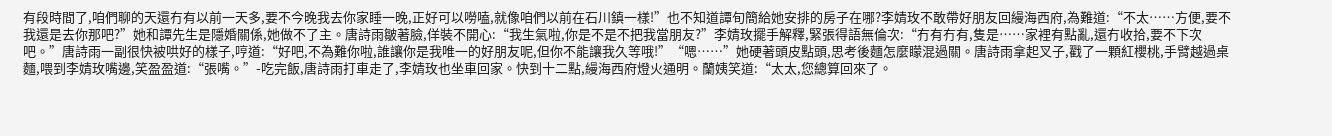有段時間了,咱們聊的天還冇有以前一天多,要不今晚我去你家睡一晚,正好可以嘮嗑,就像咱們以前在石川鎮一樣!”也不知道譚旬簡給她安排的房子在哪?李婧玫不敢帶好朋友回縵海西府,為難道:“不太……方便,要不我還是去你那吧?”她和譚先生是隱婚關係,她做不了主。唐詩雨皺著臉,佯裝不開心:“我生氣啦,你是不是不把我當朋友?”李婧玫擺手解釋,緊張得語無倫次:“冇有冇有,隻是……家裡有點亂,還冇收拾,要不下次吧。”唐詩雨一副很快被哄好的樣子,哼道:“好吧,不為難你啦,誰讓你是我唯一的好朋友呢,但你不能讓我久等哦!”“嗯……”她硬著頭皮點頭,思考後麵怎麼矇混過關。唐詩雨拿起叉子,戳了一顆紅櫻桃,手臂越過桌麵,喂到李婧玫嘴邊,笑盈盈道:“張嘴。”-吃完飯,唐詩雨打車走了,李婧玫也坐車回家。快到十二點,縵海西府燈火通明。蘭姨笑道:“太太,您總算回來了。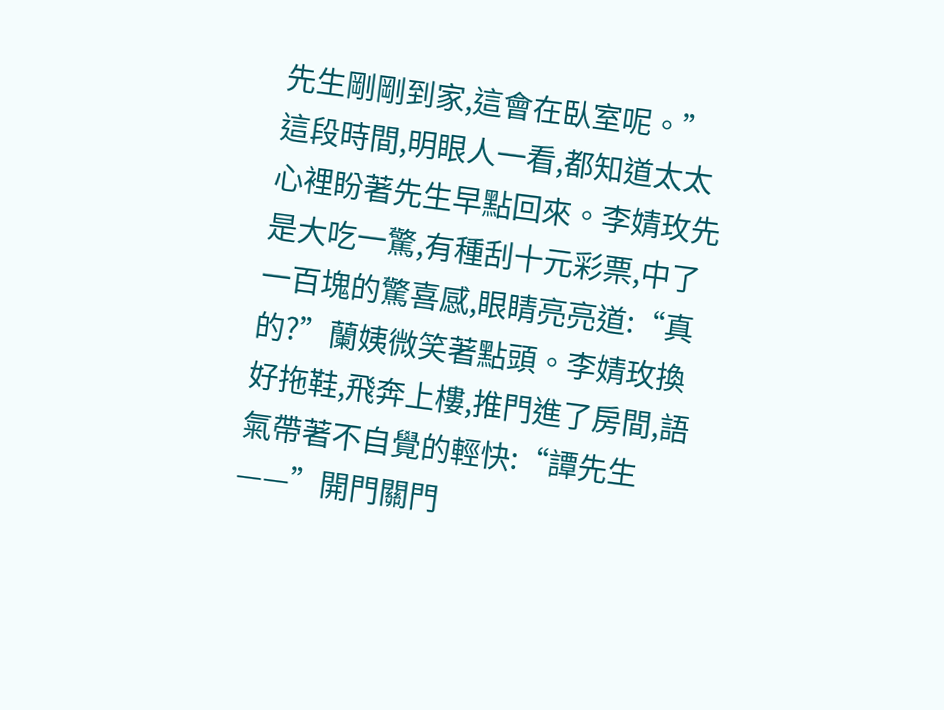先生剛剛到家,這會在臥室呢。”這段時間,明眼人一看,都知道太太心裡盼著先生早點回來。李婧玫先是大吃一驚,有種刮十元彩票,中了一百塊的驚喜感,眼睛亮亮道:“真的?”蘭姨微笑著點頭。李婧玫換好拖鞋,飛奔上樓,推門進了房間,語氣帶著不自覺的輕快:“譚先生——”開門關門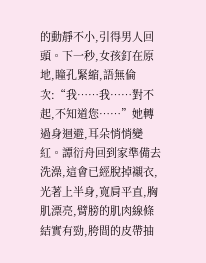的動靜不小,引得男人回頭。下一秒,女孩釘在原地,瞳孔緊縮,語無倫次:“我……我……對不起,不知道您……”她轉過身迴避,耳朵悄悄變紅。譚衍舟回到家準備去洗澡,這會已經脫掉襯衣,光著上半身,寬肩平直,胸肌漂亮,臂膀的肌肉線條結實有勁,胯間的皮帶抽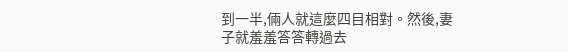到一半,倆人就這麼四目相對。然後,妻子就羞羞答答轉過去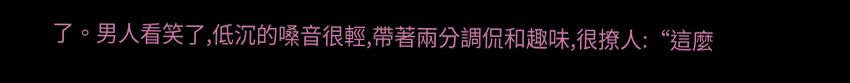了。男人看笑了,低沉的嗓音很輕,帶著兩分調侃和趣味,很撩人:“這麼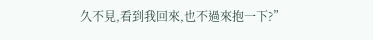久不見,看到我回來,也不過來抱一下?”